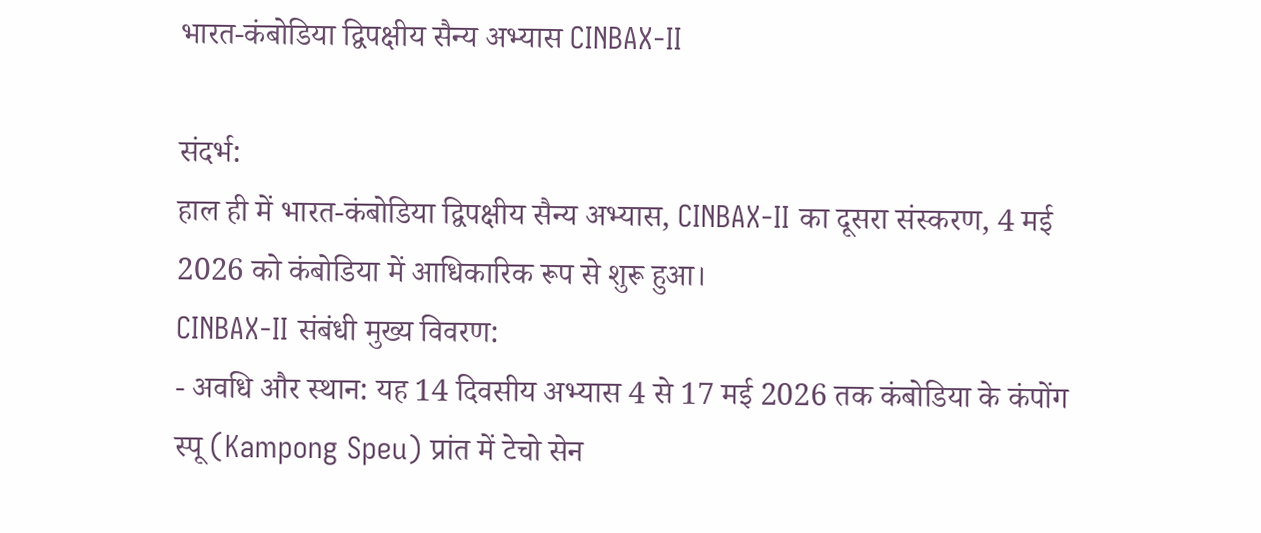भारत-कंबोडिया द्विपक्षीय सैन्य अभ्यास CINBAX-II

संदर्भ:
हाल ही में भारत-कंबोडिया द्विपक्षीय सैन्य अभ्यास, CINBAX-II का दूसरा संस्करण, 4 मई 2026 को कंबोडिया में आधिकारिक रूप से शुरू हुआ।
CINBAX-II संबंधी मुख्य विवरण:
- अवधि और स्थान: यह 14 दिवसीय अभ्यास 4 से 17 मई 2026 तक कंबोडिया के कंपोंग स्पू (Kampong Speu) प्रांत में टेचो सेन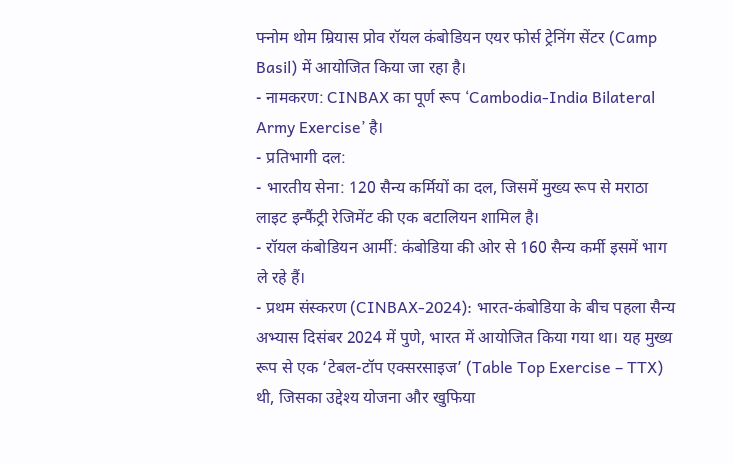फ्नोम थोम म्रियास प्रोव रॉयल कंबोडियन एयर फोर्स ट्रेनिंग सेंटर (Camp Basil) में आयोजित किया जा रहा है।
- नामकरण: CINBAX का पूर्ण रूप ‘Cambodia-India Bilateral Army Exercise’ है।
- प्रतिभागी दल:
- भारतीय सेना: 120 सैन्य कर्मियों का दल, जिसमें मुख्य रूप से मराठा लाइट इन्फैंट्री रेजिमेंट की एक बटालियन शामिल है।
- रॉयल कंबोडियन आर्मी: कंबोडिया की ओर से 160 सैन्य कर्मी इसमें भाग ले रहे हैं।
- प्रथम संस्करण (CINBAX-2024): भारत-कंबोडिया के बीच पहला सैन्य अभ्यास दिसंबर 2024 में पुणे, भारत में आयोजित किया गया था। यह मुख्य रूप से एक ‘टेबल-टॉप एक्सरसाइज’ (Table Top Exercise – TTX) थी, जिसका उद्देश्य योजना और खुफिया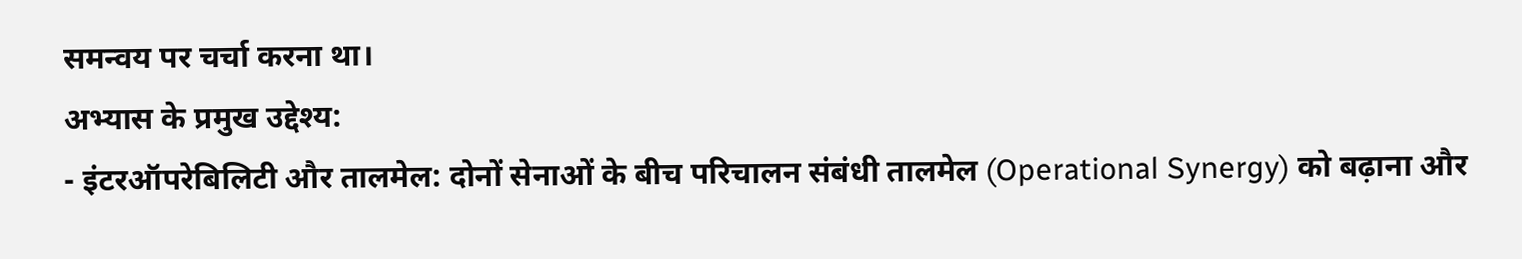समन्वय पर चर्चा करना था।
अभ्यास के प्रमुख उद्देश्य:
- इंटरऑपरेबिलिटी और तालमेल: दोनों सेनाओं के बीच परिचालन संबंधी तालमेल (Operational Synergy) को बढ़ाना और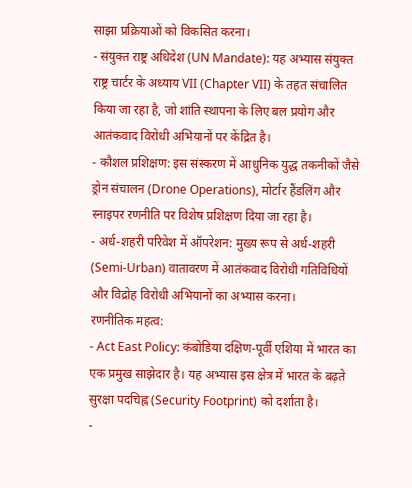साझा प्रक्रियाओं को विकसित करना।
- संयुक्त राष्ट्र अधिदेश (UN Mandate): यह अभ्यास संयुक्त राष्ट्र चार्टर के अध्याय VII (Chapter VII) के तहत संचालित किया जा रहा है, जो शांति स्थापना के लिए बल प्रयोग और आतंकवाद विरोधी अभियानों पर केंद्रित है।
- कौशल प्रशिक्षण: इस संस्करण में आधुनिक युद्ध तकनीकों जैसे ड्रोन संचालन (Drone Operations), मोर्टार हैंडलिंग और स्नाइपर रणनीति पर विशेष प्रशिक्षण दिया जा रहा है।
- अर्ध-शहरी परिवेश में ऑपरेशन: मुख्य रूप से अर्ध-शहरी (Semi-Urban) वातावरण में आतंकवाद विरोधी गतिविधियों और विद्रोह विरोधी अभियानों का अभ्यास करना।
रणनीतिक महत्व:
- Act East Policy: कंबोडिया दक्षिण-पूर्वी एशिया में भारत का एक प्रमुख साझेदार है। यह अभ्यास इस क्षेत्र में भारत के बढ़ते सुरक्षा पदचिह्न (Security Footprint) को दर्शाता है।
-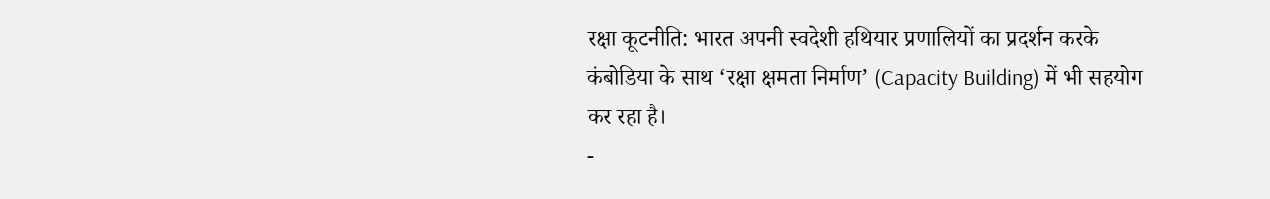रक्षा कूटनीति: भारत अपनी स्वदेशी हथियार प्रणालियों का प्रदर्शन करके कंबोडिया के साथ ‘रक्षा क्षमता निर्माण’ (Capacity Building) में भी सहयोग कर रहा है।
-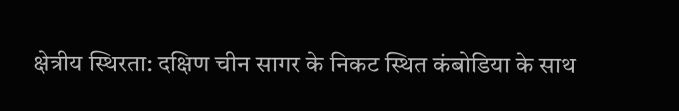क्षेत्रीय स्थिरता: दक्षिण चीन सागर के निकट स्थित कंबोडिया के साथ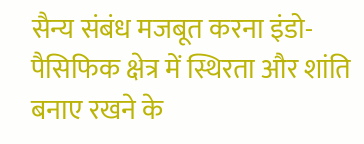सैन्य संबंध मजबूत करना इंडो-पैसिफिक क्षेत्र में स्थिरता और शांति बनाए रखने के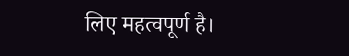लिए महत्वपूर्ण है।